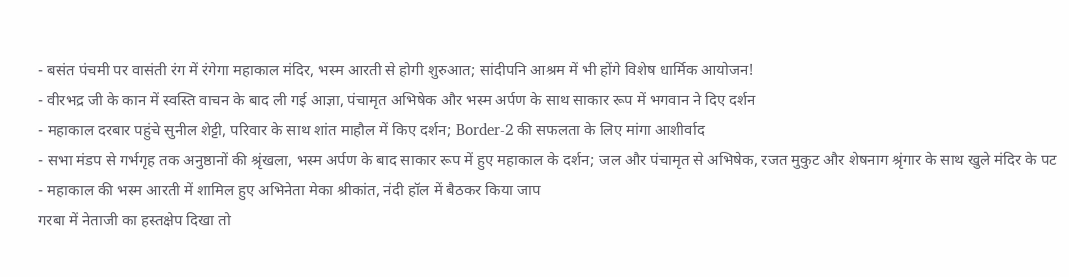- बसंत पंचमी पर वासंती रंग में रंगेगा महाकाल मंदिर, भस्म आरती से होगी शुरुआत; सांदीपनि आश्रम में भी होंगे विशेष धार्मिक आयोजन!
- वीरभद्र जी के कान में स्वस्ति वाचन के बाद ली गई आज्ञा, पंचामृत अभिषेक और भस्म अर्पण के साथ साकार रूप में भगवान ने दिए दर्शन
- महाकाल दरबार पहुंचे सुनील शेट्टी, परिवार के साथ शांत माहौल में किए दर्शन; Border-2 की सफलता के लिए मांगा आशीर्वाद
- सभा मंडप से गर्भगृह तक अनुष्ठानों की श्रृंखला, भस्म अर्पण के बाद साकार रूप में हुए महाकाल के दर्शन; जल और पंचामृत से अभिषेक, रजत मुकुट और शेषनाग श्रृंगार के साथ खुले मंदिर के पट
- महाकाल की भस्म आरती में शामिल हुए अभिनेता मेका श्रीकांत, नंदी हॉल में बैठकर किया जाप
गरबा में नेताजी का हस्तक्षेप दिखा तो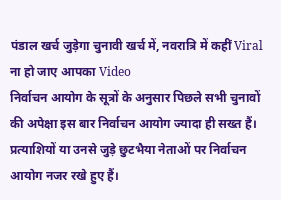पंडाल खर्च जुड़ेगा चुनावी खर्च में, नवरात्रि में कहीं Viral ना हो जाए आपका Video
निर्वाचन आयोग के सूत्रों के अनुसार पिछले सभी चुनावों की अपेक्षा इस बार निर्वाचन आयोग ज्यादा ही सख्त हैं। प्रत्याशियों या उनसे जुड़े छुटभैया नेताओं पर निर्वाचन आयोग नजर रखे हुए हैं।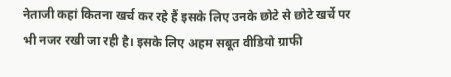नेताजी कहां कितना खर्च कर रहे हैं इसके लिए उनके छोटे से छोटे खर्चे पर भी नजर रखी जा रही है। इसके लिए अहम सबूत वीडियो ग्राफी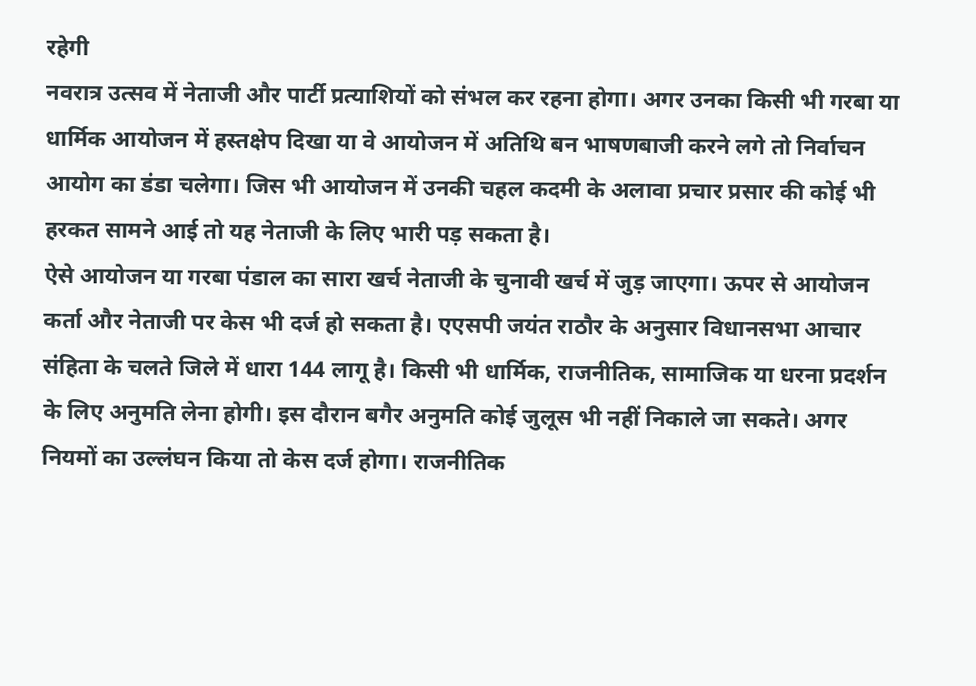रहेगी
नवरात्र उत्सव में नेताजी और पार्टी प्रत्याशियों को संभल कर रहना होगा। अगर उनका किसी भी गरबा या धार्मिक आयोजन में हस्तक्षेप दिखा या वे आयोजन में अतिथि बन भाषणबाजी करने लगे तो निर्वाचन आयोग का डंडा चलेगा। जिस भी आयोजन में उनकी चहल कदमी के अलावा प्रचार प्रसार की कोई भी हरकत सामने आई तो यह नेताजी के लिए भारी पड़ सकता है।
ऐसे आयोजन या गरबा पंडाल का सारा खर्च नेताजी के चुनावी खर्च में जुड़ जाएगा। ऊपर से आयोजन कर्ता और नेताजी पर केस भी दर्ज हो सकता है। एएसपी जयंत राठौर के अनुसार विधानसभा आचार संहिता के चलते जिले में धारा 144 लागू है। किसी भी धार्मिक, राजनीतिक, सामाजिक या धरना प्रदर्शन के लिए अनुमति लेना होगी। इस दौरान बगैर अनुमति कोई जुलूस भी नहीं निकाले जा सकते। अगर नियमों का उल्लंघन किया तो केस दर्ज होगा। राजनीतिक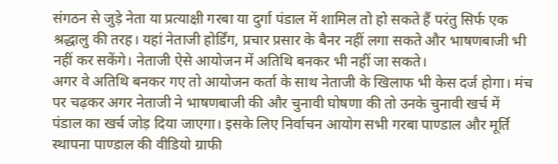संगठन से जुड़े नेता या प्रत्याक्षी गरबा या दुर्गा पंडाल में शामिल तो हो सकते हैं परंतु सिर्फ एक श्रद्धालु की तरह। यहां नेताजी होर्डिंग, प्रचार प्रसार के बैनर नहीं लगा सकते और भाषणबाजी भी नहीं कर सकेंगे। नेताजी ऐसे आयोजन में अतिथि बनकर भी नहीं जा सकते।
अगर वे अतिथि बनकर गए तो आयोजन कर्ता के साथ नेताजी के खिलाफ भी केस दर्ज होगा। मंच पर चढ़कर अगर नेताजी ने भाषणबाजी की और चुनावी घोषणा की तो उनके चुनावी खर्च में पंडाल का खर्च जोड़ दिया जाएगा। इसके लिए निर्वाचन आयोग सभी गरबा पाण्डाल और मूर्ति स्थापना पाण्डाल की वीडियो ग्राफी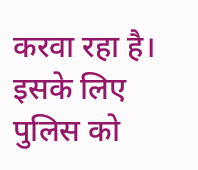करवा रहा है। इसके लिए पुलिस को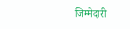जिम्मेदारी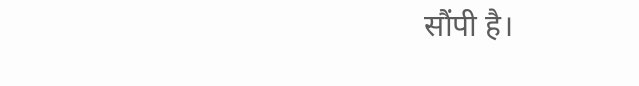सौंपी है।